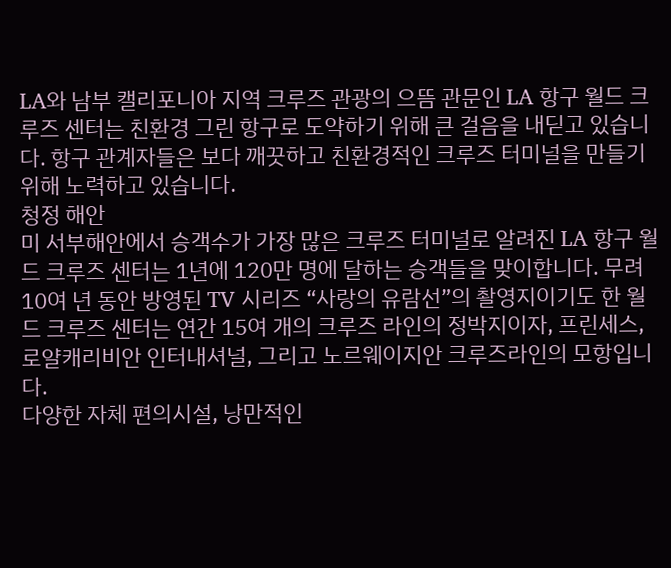LA와 남부 캘리포니아 지역 크루즈 관광의 으뜸 관문인 LA 항구 월드 크루즈 센터는 친환경 그린 항구로 도약하기 위해 큰 걸음을 내딛고 있습니다. 항구 관계자들은 보다 깨끗하고 친환경적인 크루즈 터미널을 만들기 위해 노력하고 있습니다.
청정 해안
미 서부해안에서 승객수가 가장 많은 크루즈 터미널로 알려진 LA 항구 월드 크루즈 센터는 1년에 120만 명에 달하는 승객들을 맞이합니다. 무려 10여 년 동안 방영된 TV 시리즈 “사랑의 유람선”의 촬영지이기도 한 월드 크루즈 센터는 연간 15여 개의 크루즈 라인의 정박지이자, 프린세스, 로얄캐리비안 인터내셔널, 그리고 노르웨이지안 크루즈라인의 모항입니다.
다양한 자체 편의시설, 낭만적인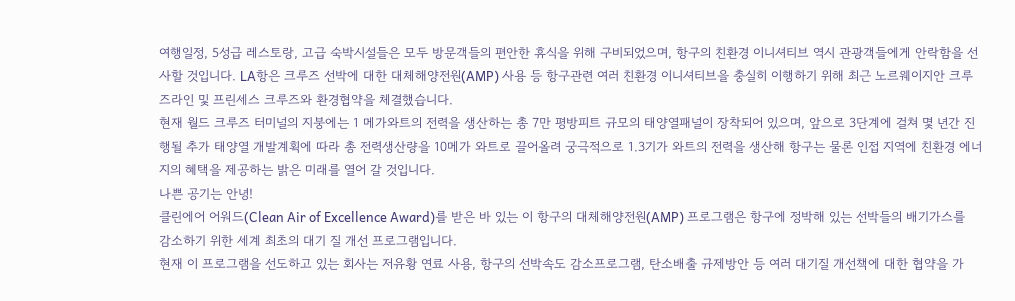여행일정, 5성급 레스토랑, 고급 숙박시설들은 모두 방문객들의 편안한 휴식을 위해 구비되었으며, 항구의 친환경 이니셔티브 역시 관광객들에게 안락함을 선사할 것입니다. LA항은 크루즈 선박에 대한 대체해양전원(AMP) 사용 등 항구관련 여러 친환경 이니셔티브을 충실히 이행하기 위해 최근 노르웨이지안 크루즈라인 및 프린세스 크루즈와 환경협약을 체결했습니다.
현재 월드 크루즈 터미널의 지붕에는 1 메가와트의 전력을 생산하는 총 7만 평방피트 규모의 태양열패널이 장착되어 있으며, 앞으로 3단계에 걸쳐 몇 년간 진행될 추가 태양열 개발계획에 따라 총 전력생산량을 10메가 와트로 끌어올려 궁극적으로 1.3기가 와트의 전력을 생산해 항구는 물론 인접 지역에 친환경 에너지의 혜택을 제공하는 밝은 미래를 열어 갈 것입니다.
나쁜 공기는 안녕!
클린에어 어워드(Clean Air of Excellence Award)를 받은 바 있는 이 항구의 대체해양전원(AMP) 프로그램은 항구에 정박해 있는 선박들의 배기가스를 감소하기 위한 세계 최초의 대기 질 개선 프로그램입니다.
현재 이 프로그램을 선도하고 있는 회사는 저유황 연료 사용, 항구의 선박속도 감소프로그램, 탄소배출 규제방안 등 여러 대기질 개선책에 대한 협약을 가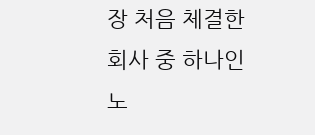장 처음 체결한 회사 중 하나인 노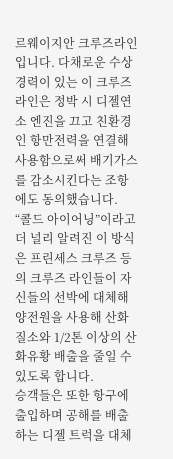르웨이지안 크루즈라인입니다. 다채로운 수상경력이 있는 이 크루즈라인은 정박 시 디젤연소 엔진을 끄고 친환경인 항만전력을 연결해 사용함으로써 배기가스를 감소시킨다는 조항에도 동의했습니다.
“콜드 아이어닝”이라고 더 널리 알려진 이 방식은 프린세스 크루즈 등의 크루즈 라인들이 자신들의 선박에 대체해양전원을 사용해 산화질소와 1/2톤 이상의 산화유황 배출을 줄일 수 있도록 합니다.
승객들은 또한 항구에 출입하며 공해를 배출하는 디젤 트럭을 대체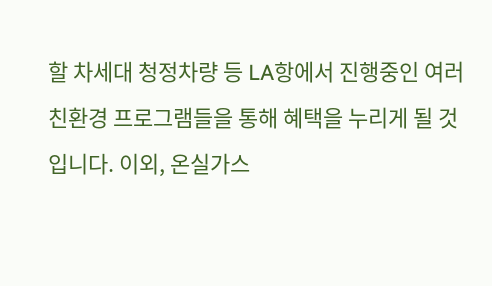할 차세대 청정차량 등 LA항에서 진행중인 여러 친환경 프로그램들을 통해 혜택을 누리게 될 것입니다. 이외, 온실가스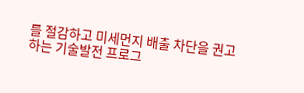를 절감하고 미세먼지 배출 차단을 권고하는 기술발전 프로그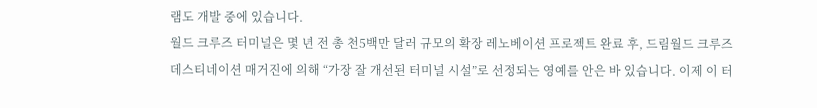램도 개발 중에 있습니다.
월드 크루즈 터미널은 몇 년 전 총 천5백만 달러 규모의 확장 레노베이션 프로젝트 완료 후, 드림월드 크루즈 데스티네이션 매거진에 의해 “가장 잘 개선된 터미널 시설”로 선정되는 영예를 안은 바 있습니다. 이제 이 터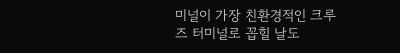미널이 가장 친환경적인 크루즈 터미널로 꼽힐 날도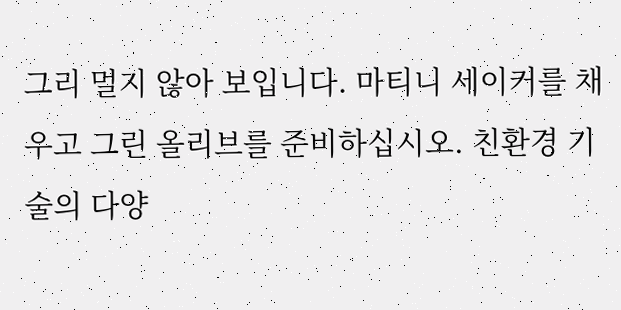그리 멀지 않아 보입니다. 마티니 세이커를 채우고 그린 올리브를 준비하십시오. 친환경 기술의 다양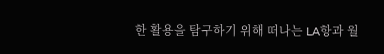한 활용을 탐구하기 위해 떠나는 LA항과 월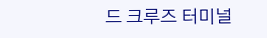드 크루즈 터미널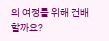의 여정를 위해 건배할까요?